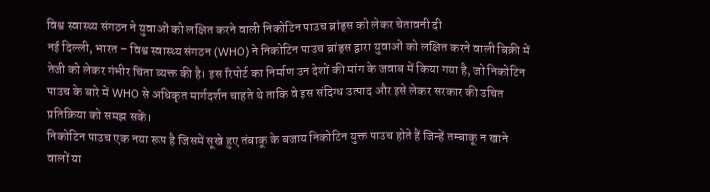विश्व स्वास्थ्य संगठन ने युवाओं को लक्षित करने वाली निकोटिन पाउच ब्रांड्स को लेकर चेतावनी दी
नई दिल्ली, भारत – विश्व स्वास्थ्य संगठन (WHO) ने निकोटिन पाउच ब्रांड्स द्वारा युवाओं को लक्षित करने वाली बिक्री में तेजी को लेकर गंभीर चिंता व्यक्त की है। इस रिपोर्ट का निर्माण उन देशों की मांग के जवाब में किया गया है, जो निकोटिन पाउच के बारे में WHO से अधिकृत मार्गदर्शन चाहते थे ताकि वे इस संदिग्ध उत्पाद और इसे लेकर सरकार की उचित प्रतिक्रिया को समझ सकें।
निकोटिन पाउच एक नया रूप है जिसमें सूखे हुए तंबाकू के बजाय निकोटिन युक्त पाउच होते हैं जिन्हें तम्बाकू न खाने वालों या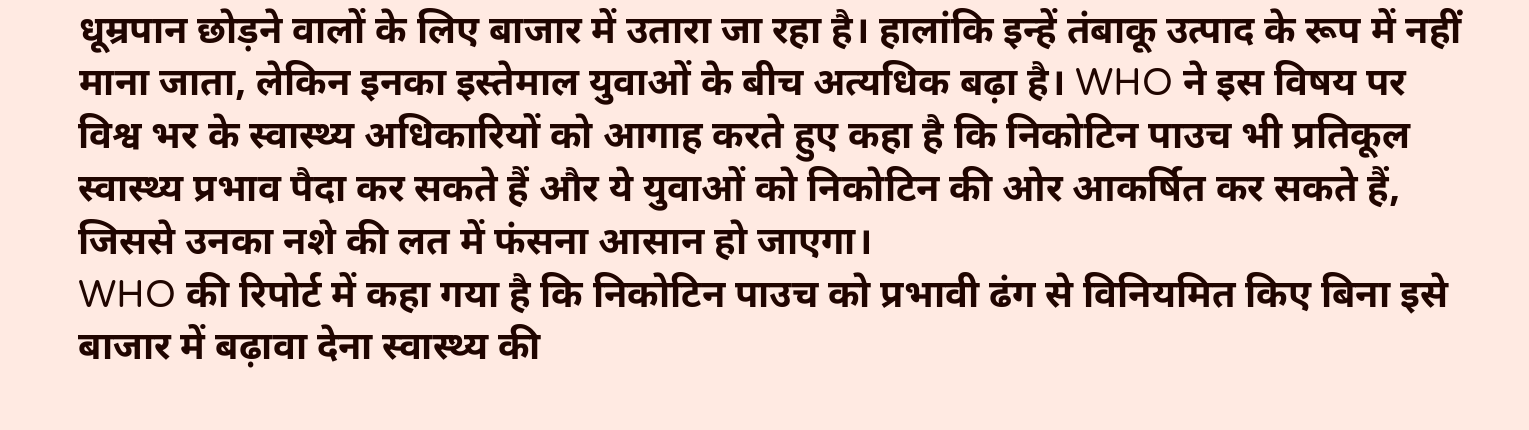धूम्रपान छोड़ने वालों के लिए बाजार में उतारा जा रहा है। हालांकि इन्हें तंबाकू उत्पाद के रूप में नहीं माना जाता, लेकिन इनका इस्तेमाल युवाओं के बीच अत्यधिक बढ़ा है। WHO ने इस विषय पर विश्व भर के स्वास्थ्य अधिकारियों को आगाह करते हुए कहा है कि निकोटिन पाउच भी प्रतिकूल स्वास्थ्य प्रभाव पैदा कर सकते हैं और ये युवाओं को निकोटिन की ओर आकर्षित कर सकते हैं, जिससे उनका नशे की लत में फंसना आसान हो जाएगा।
WHO की रिपोर्ट में कहा गया है कि निकोटिन पाउच को प्रभावी ढंग से विनियमित किए बिना इसे बाजार में बढ़ावा देना स्वास्थ्य की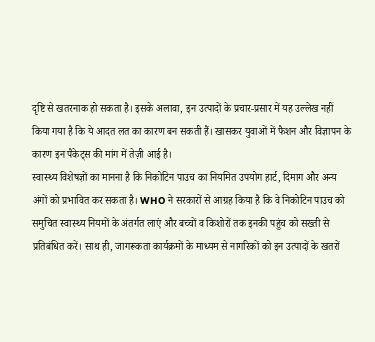दृष्टि से खतरनाक हो सकता है। इसके अलावा, इन उत्पादों के प्रचार-प्रसार में यह उल्लेख नहीं किया गया है कि ये आदत लत का कारण बन सकती हैं। खासकर युवाओं में फैशन और विज्ञापन के कारण इन पैकेट्स की मांग में तेज़ी आई है।
स्वास्थ्य विशेषज्ञों का मानना है कि निकोटिन पाउच का नियमित उपयोग हार्ट, दिमाग और अन्य अंगों को प्रभावित कर सकता है। WHO ने सरकारों से आग्रह किया है कि वे निकोटिन पाउच को समुचित स्वास्थ्य नियमों के अंतर्गत लाएं और बच्चों व किशोरों तक इनकी पहुंच को सख्ती से प्रतिबंधित करें। साथ ही, जागरूकता कार्यक्रमों के माध्यम से नागरिकों को इन उत्पादों के खतरों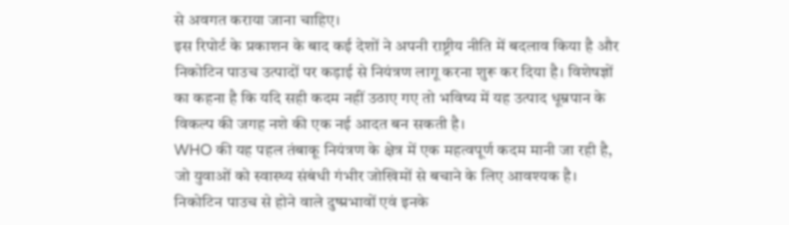से अवगत कराया जाना चाहिए।
इस रिपोर्ट के प्रकाशन के बाद कई देशों ने अपनी राष्ट्रीय नीति में बदलाव किया है और निकोटिन पाउच उत्पादों पर कड़ाई से नियंत्रण लागू करना शुरू कर दिया है। विशेषज्ञों का कहना है कि यदि सही कदम नहीं उठाए गए तो भविष्य में यह उत्पाद धूम्रपान के विकल्प की जगह नशे की एक नई आदत बन सकती है।
WHO की यह पहल तंबाकू नियंत्रण के क्षेत्र में एक महत्वपूर्ण कदम मानी जा रही है, जो युवाओं को स्वास्थ्य संबंधी गंभीर जोखिमों से बचाने के लिए आवश्यक है। निकोटिन पाउच से होने वाले दुष्प्रभावों एवं इनके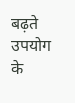बढ़ते उपयोग के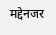मद्देनजर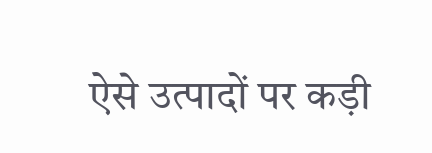ऐसे उत्पादों पर कड़ी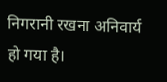निगरानी रखना अनिवार्य हो गया है।